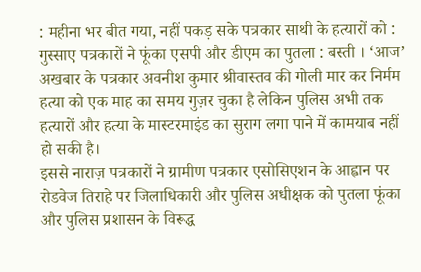: महीना भर बीत गया, नहीं पकड़ सके पत्रकार साथी के हत्यारों को : गुस्साए पत्रकारों ने फूंका एसपी और डीएम का पुतला : बस्ती । ‘आज’ अखबार के पत्रकार अवनीश कुमार श्रीवास्तव की गोली मार कर निर्मम हत्या को एक माह का समय गुज़र चुका है लेकिन पुलिस अभी तक हत्यारों और हत्या के मास्टरमाइंड का सुराग लगा पाने में कामयाब नहीं हो सकी है।
इससे नाराज़ पत्रकारों ने ग्रामीण पत्रकार एसोसिएशन के आह्वान पर रोडवेज तिराहे पर जिलाधिकारी और पुलिस अधीक्षक को पुतला फूंका और पुलिस प्रशासन के विरूद्ध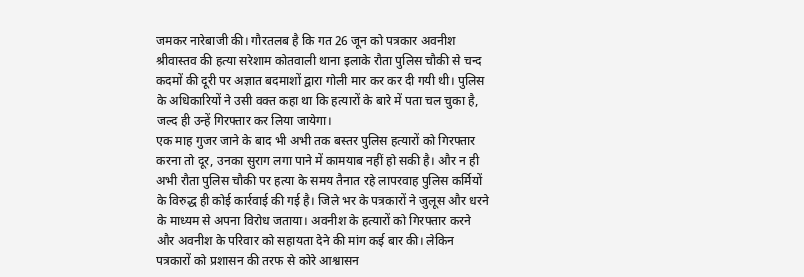जमकर नारेबाजी की। गौरतलब है कि गत 26 जून को पत्रकार अवनीश श्रीवास्तव की हत्या सरेशाम कोतवाली थाना इलाके रौता पुलिस चौकी से चन्द कदमों की दूरी पर अज्ञात बदमाशों द्वारा गोली मार कर कर दी गयी थी। पुलिस के अधिकारियों ने उसी वक्त कहा था कि हत्यारों के बारे में पता चल चुका है, जल्द ही उन्हें गिरफ्तार कर लिया जायेगा।
एक माह गुजर जाने के बाद भी अभी तक बस्तर पुलिस हत्यारों को गिरफ्तार करना तो दूर, उनका सुराग लगा पाने में कामयाब नहीं हो सकी है। और न ही अभी रौता पुलिस चौकी पर हत्या के समय तैनात रहे लापरवाह पुलिस कर्मियों के विरुद्ध ही कोई कार्रवाई की गई है। जिले भर के पत्रकारों ने जुलूस और धरने के माध्यम से अपना विरोध जताया। अवनीश के हत्यारों को गिरफ्तार करने और अवनीश के परिवार को सहायता देने की मांग कई बार की। लेकिन पत्रकारों को प्रशासन की तरफ से कोरे आश्वासन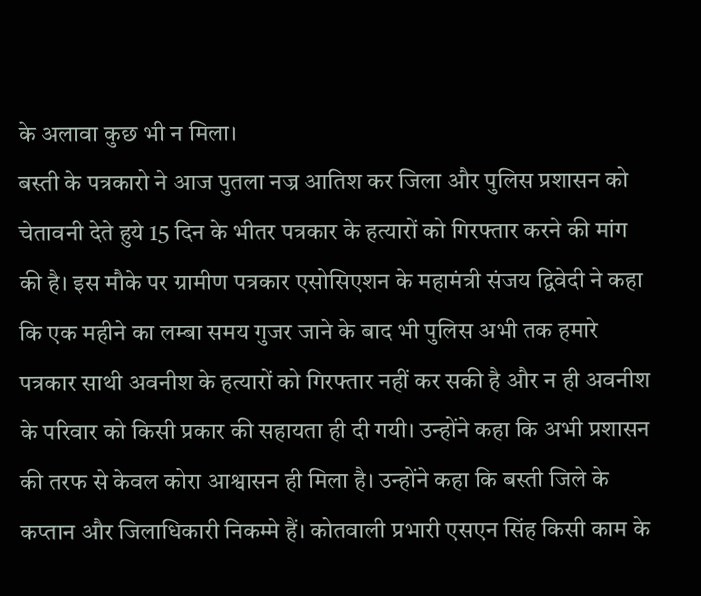के अलावा कुछ भी न मिला।
बस्ती के पत्रकारो ने आज पुतला नज्र आतिश कर जिला और पुलिस प्रशासन को चेतावनी देते हुये 15 दिन के भीतर पत्रकार के हत्यारों को गिरफ्तार करने की मांग की है। इस मौके पर ग्रामीण पत्रकार एसोसिएशन के महामंत्री संजय द्विवेदी ने कहा कि एक महीने का लम्बा समय गुजर जाने के बाद भी पुलिस अभी तक हमारे पत्रकार साथी अवनीश के हत्यारों को गिरफ्तार नहीं कर सकी है और न ही अवनीश के परिवार को किसी प्रकार की सहायता ही दी गयी। उन्होंने कहा कि अभी प्रशासन की तरफ से केवल कोरा आश्वासन ही मिला है। उन्होंने कहा कि बस्ती जिले के कप्तान और जिलाधिकारी निकम्मे हैं। कोतवाली प्रभारी एसएन सिंह किसी काम के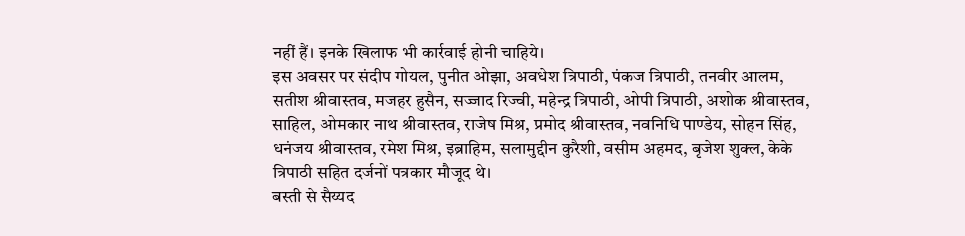नहीं हैं। इनके खिलाफ भी कार्रवाई होनी चाहिये।
इस अवसर पर संदीप गोयल, पुनीत ओझा, अवधेश त्रिपाठी, पंकज त्रिपाठी, तनवीर आलम, सतीश श्रीवास्तव, मजहर हुसैन, सज्जाद रिज्वी, महेन्द्र त्रिपाठी, ओपी त्रिपाठी, अशोक श्रीवास्तव, साहिल, ओमकार नाथ श्रीवास्तव, राजेष मिश्र, प्रमोद श्रीवास्तव, नवनिधि पाण्डेय, सोहन सिंह, धनंजय श्रीवास्तव, रमेश मिश्र, इब्राहिम, सलामुद्दीन कुरैशी, वसीम अहमद, बृजेश शुक्ल, केके त्रिपाठी सहित दर्जनों पत्रकार मौजूद थे।
बस्ती से सैय्यद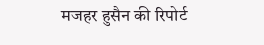मजहर हुसैन की रिपोर्ट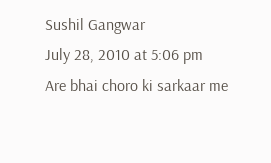Sushil Gangwar
July 28, 2010 at 5:06 pm
Are bhai choro ki sarkaar me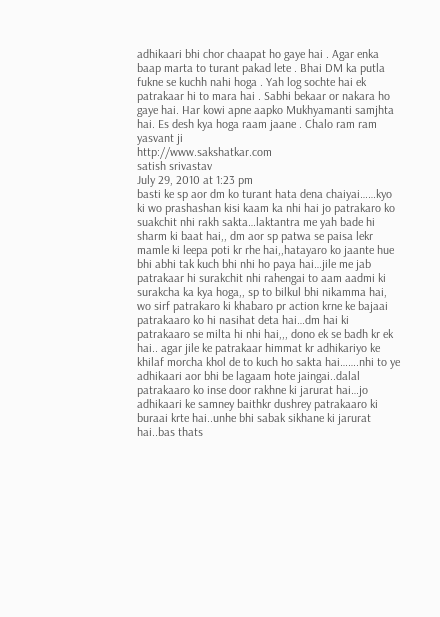adhikaari bhi chor chaapat ho gaye hai . Agar enka baap marta to turant pakad lete . Bhai DM ka putla fukne se kuchh nahi hoga . Yah log sochte hai ek patrakaar hi to mara hai . Sabhi bekaar or nakara ho gaye hai. Har kowi apne aapko Mukhyamanti samjhta hai. Es desh kya hoga raam jaane . Chalo ram ram yasvant ji
http://www.sakshatkar.com
satish srivastav
July 29, 2010 at 1:23 pm
basti ke sp aor dm ko turant hata dena chaiyai……kyo ki wo prashashan kisi kaam ka nhi hai jo patrakaro ko suakchit nhi rakh sakta…laktantra me yah bade hi sharm ki baat hai,, dm aor sp patwa se paisa lekr mamle ki leepa poti kr rhe hai,,hatayaro ko jaante hue bhi abhi tak kuch bhi nhi ho paya hai…jile me jab patrakaar hi surakchit nhi rahengai to aam aadmi ki surakcha ka kya hoga,, sp to bilkul bhi nikamma hai, wo sirf patrakaro ki khabaro pr action krne ke bajaai patrakaaro ko hi nasihat deta hai…dm hai ki patrakaaro se milta hi nhi hai,,, dono ek se badh kr ek hai.. agar jile ke patrakaar himmat kr adhikariyo ke khilaf morcha khol de to kuch ho sakta hai…….nhi to ye adhikaari aor bhi be lagaam hote jaingai..dalal patrakaaro ko inse door rakhne ki jarurat hai…jo adhikaari ke samney baithkr dushrey patrakaaro ki buraai krte hai..unhe bhi sabak sikhane ki jarurat hai..bas thats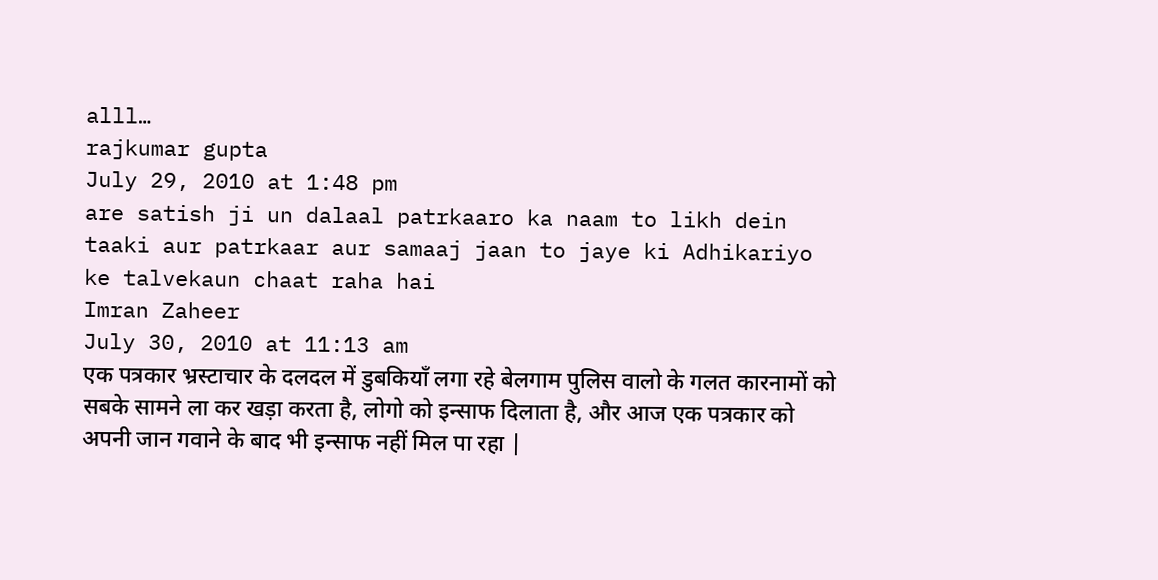alll…
rajkumar gupta
July 29, 2010 at 1:48 pm
are satish ji un dalaal patrkaaro ka naam to likh dein taaki aur patrkaar aur samaaj jaan to jaye ki Adhikariyo ke talvekaun chaat raha hai
Imran Zaheer
July 30, 2010 at 11:13 am
एक पत्रकार भ्रस्टाचार के दलदल में डुबकियाँ लगा रहे बेलगाम पुलिस वालो के गलत कारनामों को सबके सामने ला कर खड़ा करता है, लोगो को इन्साफ दिलाता है, और आज एक पत्रकार को अपनी जान गवाने के बाद भी इन्साफ नहीं मिल पा रहा |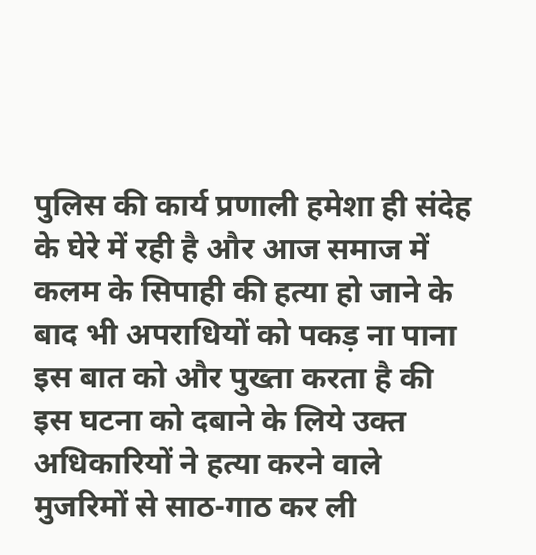पुलिस की कार्य प्रणाली हमेशा ही संदेह के घेरे में रही है और आज समाज में कलम के सिपाही की हत्या हो जाने के बाद भी अपराधियों को पकड़ ना पाना इस बात को और पुख्ता करता है की इस घटना को दबाने के लिये उक्त अधिकारियों ने हत्या करने वाले मुजरिमों से साठ-गाठ कर ली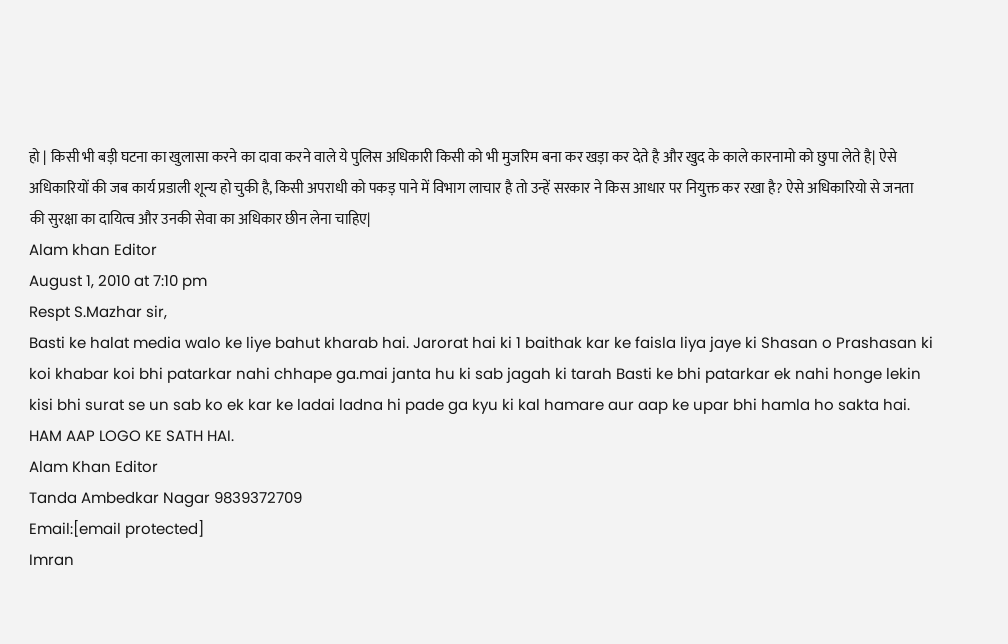हो | किसी भी बड़ी घटना का खुलासा करने का दावा करने वाले ये पुलिस अधिकारी किसी को भी मुजरिम बना कर खड़ा कर देते है और खुद के काले कारनामो को छुपा लेते है| ऐसे अधिकारियों की जब कार्य प्रडाली शून्य हो चुकी है, किसी अपराधी को पकड़ पाने में विभाग लाचार है तो उन्हें सरकार ने किस आधार पर नियुक्त कर रखा है? ऐसे अधिकारियो से जनता की सुरक्षा का दायित्व और उनकी सेवा का अधिकार छीन लेना चाहिए|
Alam khan Editor
August 1, 2010 at 7:10 pm
Respt S.Mazhar sir,
Basti ke halat media walo ke liye bahut kharab hai. Jarorat hai ki 1 baithak kar ke faisla liya jaye ki Shasan o Prashasan ki koi khabar koi bhi patarkar nahi chhape ga.mai janta hu ki sab jagah ki tarah Basti ke bhi patarkar ek nahi honge lekin kisi bhi surat se un sab ko ek kar ke ladai ladna hi pade ga kyu ki kal hamare aur aap ke upar bhi hamla ho sakta hai. HAM AAP LOGO KE SATH HAI.
Alam Khan Editor
Tanda Ambedkar Nagar 9839372709
Email:[email protected]
Imran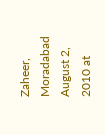Zaheer, Moradabad
August 2, 2010 at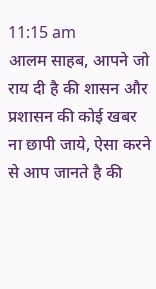11:15 am
आलम साहब, आपने जो राय दी है की शासन और प्रशासन की कोई खबर ना छापी जाये, ऐसा करने से आप जानते है की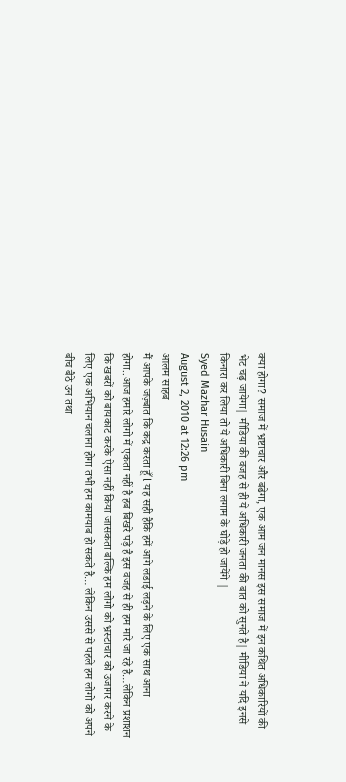क्या होगा? समाज में भ्रष्टाचार और बढेगा, एक आम जन मानस इस समाज में इन कथित अधिकारियों की भेट चढ़ जायेगा| मीडिया की वजह से ही ये अधिकारी जनता की बात को सुनते है| मीडिया ने यदि इनसे किनारा कर लिया तो ये अधिकारी बिना लगाम के घोड़े हो जायेंगे |
Syed Mazhar Husain
August 2, 2010 at 12:26 pm
आलम साहब
मैं आपके जज़्बात कि कद्र करता हूँ l यह सही हैकि हमें आगे लडाई लड़ने के लिए एक साथ आना होगा..आज हमारे लोगो में एकता नहीं है हब बिखरे पड़े है इस वजह से ही हम मारे जा रहे है…लेकिन प्रशाशन कि खबरों को बायकाट करके ऐसा नहीं किया जासकता बल्कि हम लोगो को भ्रस्टाचार को उजागर करने के लिए एक अभियान चलाना होगा तभी हम कामयाब हो सकते है… लेकिन उससे से पहले हम लोगो को अपने बीच बैठे उन तथा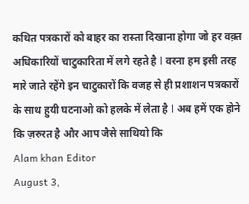कथित पत्रकारों को बाहर का रास्ता दिखाना होगा जो हर वक़्त अधिकारियों चाटुकारिता में लगे रहते है l वरना हम इसी तरह मारे जाते रहेंगे इन चाटुकारों कि वजह से ही प्रशाशन पत्रकारों के साथ हुयी घटनाओ को हलके में लेता है l अब हमें एक होने कि ज़रुरत है और आप जैसे साथियो कि
Alam khan Editor
August 3,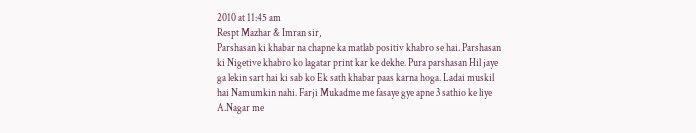2010 at 11:45 am
Respt Mazhar & Imran sir,
Parshasan ki khabar na chapne ka matlab positiv khabro se hai. Parshasan ki Nigetive khabro ko lagatar print kar ke dekhe. Pura parshasan Hil jaye ga lekin sart hai ki sab ko Ek sath khabar paas karna hoga. Ladai muskil hai Namumkin nahi. Farji Mukadme me fasaye gye apne 3 sathio ke liye A.Nagar me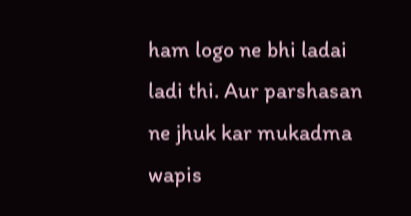ham logo ne bhi ladai ladi thi. Aur parshasan ne jhuk kar mukadma wapis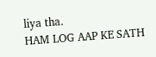liya tha.
HAM LOG AAP KE SATH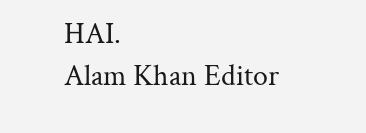HAI.
Alam Khan Editor